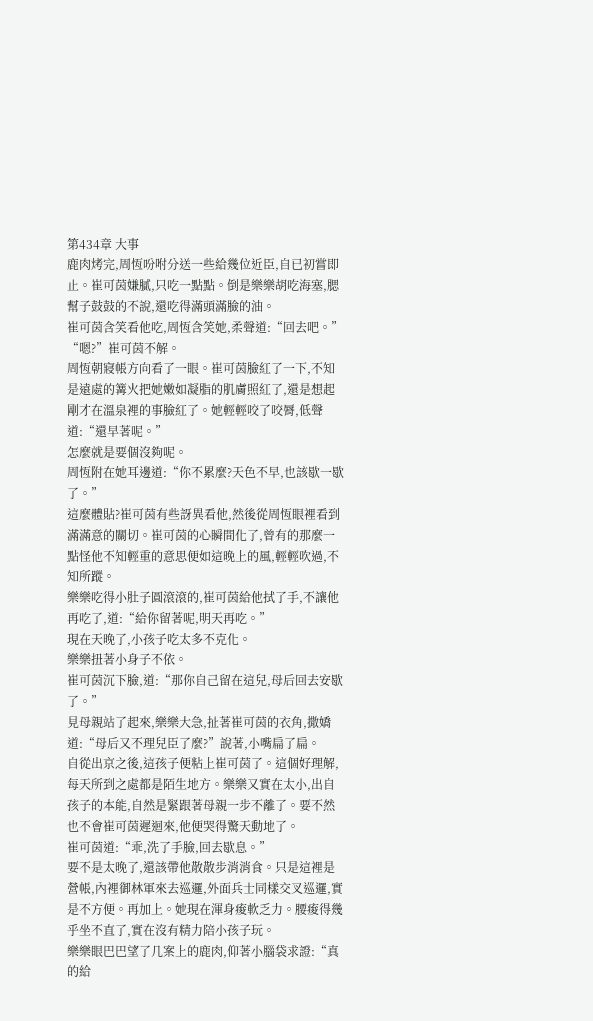第434章 大事
鹿肉烤完,周恆吩咐分送一些給幾位近臣,自已初嘗即止。崔可茵嫌膩,只吃一點點。倒是樂樂胡吃海塞,腮幫子鼓鼓的不說,還吃得滿頭滿臉的油。
崔可茵含笑看他吃,周恆含笑她,柔聲道:“回去吧。”
“嗯?”崔可茵不解。
周恆朝寢帳方向看了一眼。崔可茵臉紅了一下,不知是遠處的篝火把她嫩如凝脂的肌膚照紅了,還是想起剛才在溫泉裡的事臉紅了。她輕輕咬了咬脣,低聲道:“還早著呢。”
怎麼就是要個沒夠呢。
周恆附在她耳邊道:“你不累麼?天色不早,也該歇一歇了。”
這麼體貼?崔可茵有些訝異看他,然後從周恆眼裡看到滿滿意的關切。崔可茵的心瞬間化了,曾有的那麼一點怪他不知輕重的意思便如這晚上的風,輕輕吹過,不知所蹤。
樂樂吃得小肚子圓滾滾的,崔可茵給他拭了手,不讓他再吃了,道:“給你留著呢,明天再吃。”
現在天晚了,小孩子吃太多不克化。
樂樂扭著小身子不依。
崔可茵沉下臉,道:“那你自己留在這兒,母后回去安歇了。”
見母親站了起來,樂樂大急,扯著崔可茵的衣角,撒嬌道:“母后又不理兒臣了麼?”說著,小嘴扁了扁。
自從出京之後,這孩子便粘上崔可茵了。這個好理解,每天所到之處都是陌生地方。樂樂又實在太小,出自孩子的本能,自然是緊跟著母親一步不離了。要不然也不會崔可茵遲迴來,他便哭得驚天動地了。
崔可茵道:“乖,洗了手臉,回去歇息。”
要不是太晚了,還該帶他散散步消消食。只是這裡是營帳,內裡御林軍來去巡邏,外面兵士同樣交叉巡邏,實是不方便。再加上。她現在渾身痠軟乏力。腰痠得幾乎坐不直了,實在沒有精力陪小孩子玩。
樂樂眼巴巴望了几案上的鹿肉,仰著小腦袋求證:“真的給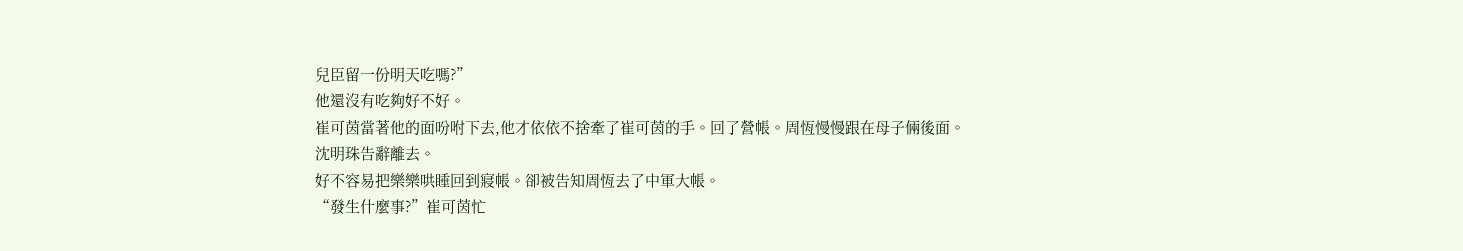兒臣留一份明天吃嗎?”
他還沒有吃夠好不好。
崔可茵當著他的面吩咐下去,他才依依不捨牽了崔可茵的手。回了營帳。周恆慢慢跟在母子倆後面。
沈明珠告辭離去。
好不容易把樂樂哄睡回到寢帳。卻被告知周恆去了中軍大帳。
“發生什麼事?”崔可茵忙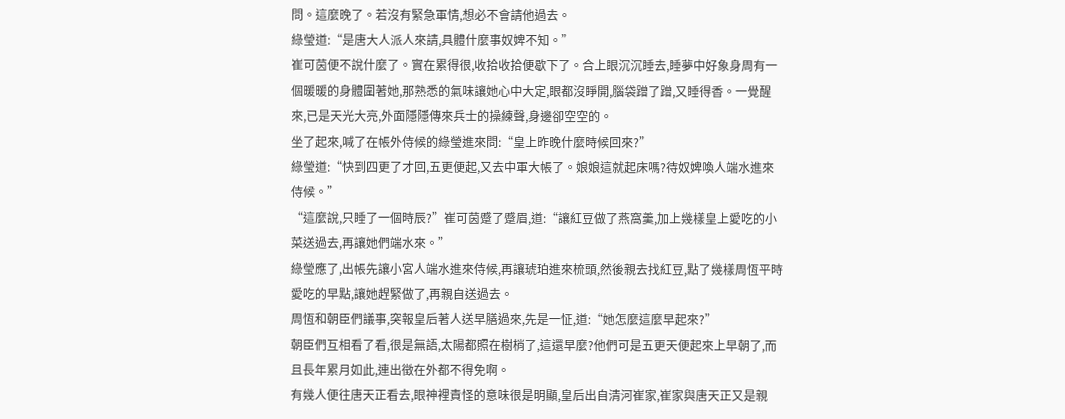問。這麼晚了。若沒有緊急軍情,想必不會請他過去。
綠瑩道:“是唐大人派人來請,具體什麼事奴婢不知。”
崔可茵便不說什麼了。實在累得很,收拾收拾便歇下了。合上眼沉沉睡去,睡夢中好象身周有一個暖暖的身體圍著她,那熟悉的氣味讓她心中大定,眼都沒睜開,腦袋蹭了蹭,又睡得香。一覺醒來,已是天光大亮,外面隱隱傳來兵士的操練聲,身邊卻空空的。
坐了起來,喊了在帳外侍候的綠瑩進來問:“皇上昨晚什麼時候回來?”
綠瑩道:“快到四更了才回,五更便起,又去中軍大帳了。娘娘這就起床嗎?待奴婢喚人端水進來侍候。”
“這麼說,只睡了一個時辰?”崔可茵蹙了蹙眉,道:“讓紅豆做了燕窩羹,加上幾樣皇上愛吃的小菜送過去,再讓她們端水來。”
綠瑩應了,出帳先讓小宮人端水進來侍候,再讓琥珀進來梳頭,然後親去找紅豆,點了幾樣周恆平時愛吃的早點,讓她趕緊做了,再親自送過去。
周恆和朝臣們議事,突報皇后著人送早膳過來,先是一怔,道:“她怎麼這麼早起來?”
朝臣們互相看了看,很是無語,太陽都照在樹梢了,這還早麼?他們可是五更天便起來上早朝了,而且長年累月如此,連出徵在外都不得免啊。
有幾人便往唐天正看去,眼神裡責怪的意味很是明顯,皇后出自清河崔家,崔家與唐天正又是親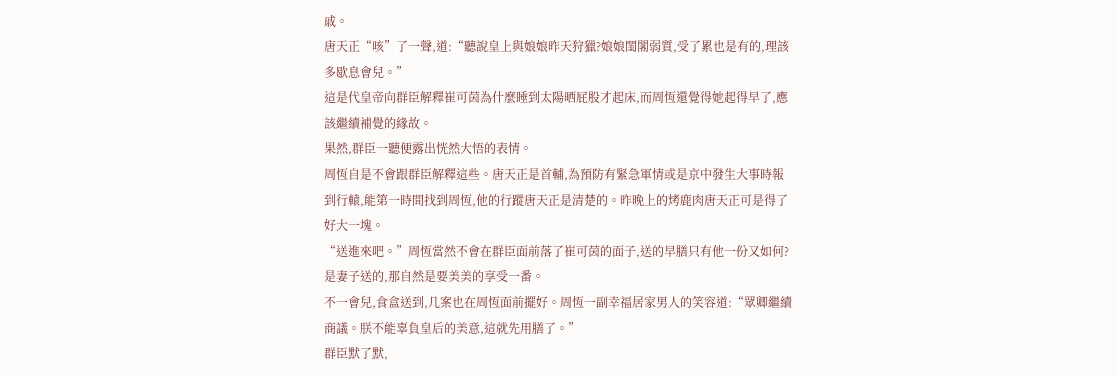戚。
唐天正“咳”了一聲,道:“聽說皇上與娘娘昨天狩獵?娘娘閨閣弱質,受了累也是有的,理該多歇息會兒。”
這是代皇帝向群臣解釋崔可茵為什麼睡到太陽晒屁股才起床,而周恆還覺得她起得早了,應該繼續補覺的緣故。
果然,群臣一聽便露出恍然大悟的表情。
周恆自是不會跟群臣解釋這些。唐天正是首輔,為預防有緊急軍情或是京中發生大事時報到行轅,能第一時間找到周恆,他的行蹤唐天正是清楚的。昨晚上的烤鹿肉唐天正可是得了好大一塊。
“送進來吧。”周恆當然不會在群臣面前落了崔可茵的面子,送的早膳只有他一份又如何?是妻子送的,那自然是要美美的享受一番。
不一會兒,食盒送到,几案也在周恆面前擺好。周恆一副幸福居家男人的笑容道:“眾卿繼續商議。朕不能辜負皇后的美意,這就先用膳了。”
群臣默了默,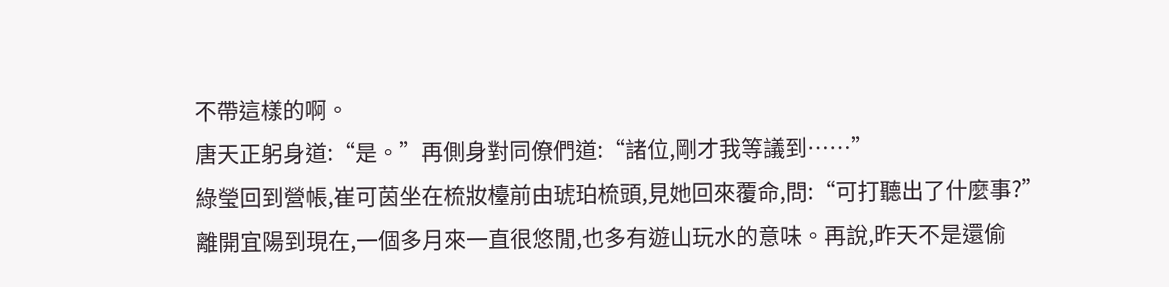不帶這樣的啊。
唐天正躬身道:“是。”再側身對同僚們道:“諸位,剛才我等議到……”
綠瑩回到營帳,崔可茵坐在梳妝檯前由琥珀梳頭,見她回來覆命,問:“可打聽出了什麼事?”
離開宜陽到現在,一個多月來一直很悠閒,也多有遊山玩水的意味。再說,昨天不是還偷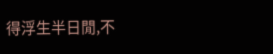得浮生半日閒,不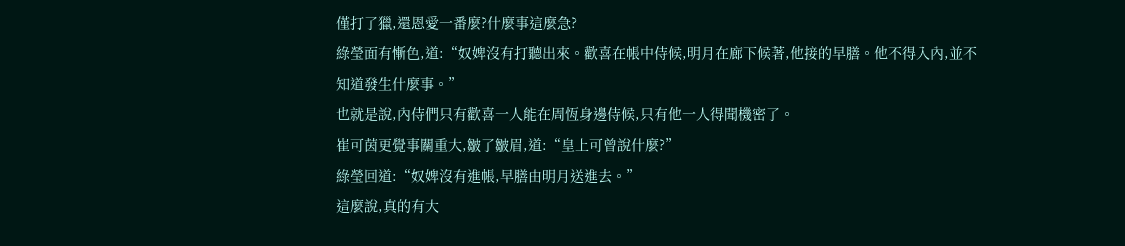僅打了獵,還恩愛一番麼?什麼事這麼急?
綠瑩面有慚色,道:“奴婢沒有打聽出來。歡喜在帳中侍候,明月在廊下候著,他接的早膳。他不得入內,並不知道發生什麼事。”
也就是說,內侍們只有歡喜一人能在周恆身邊侍候,只有他一人得聞機密了。
崔可茵更覺事關重大,皺了皺眉,道:“皇上可曾說什麼?”
綠瑩回道:“奴婢沒有進帳,早膳由明月送進去。”
這麼說,真的有大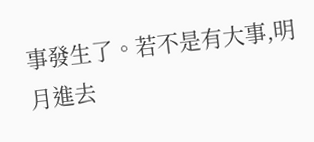事發生了。若不是有大事,明月進去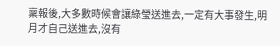稟報後,大多數時候會讓綠瑩送進去,一定有大事發生,明月才自己送進去,沒有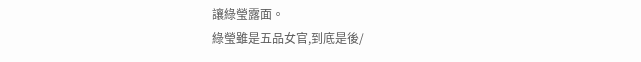讓綠瑩露面。
綠瑩雖是五品女官,到底是後/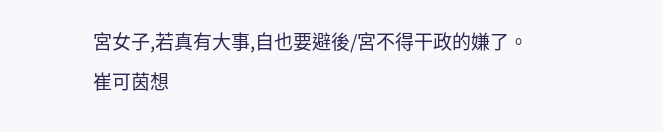宮女子,若真有大事,自也要避後/宮不得干政的嫌了。
崔可茵想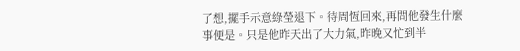了想,擺手示意綠瑩退下。待周恆回來,再問他發生什麼事便是。只是他昨天出了大力氣,昨晚又忙到半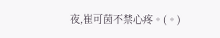夜,崔可茵不禁心疼。(。)